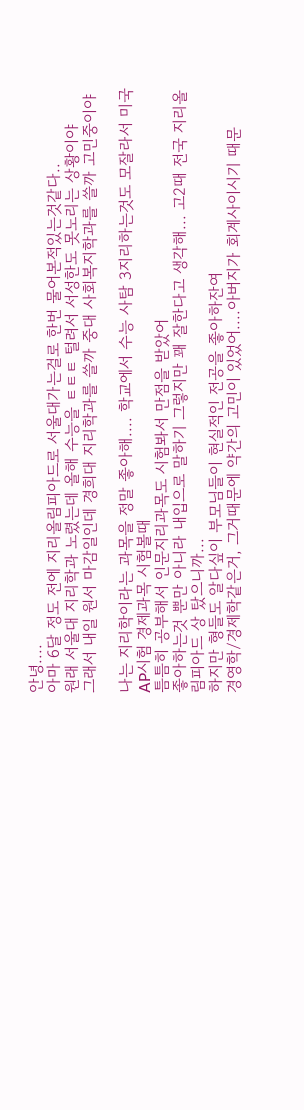안녕....
아마 6달 정도 전에 지리올림피아드로 서울대가는걸로 한번 물어본적있는것같다..
원래 서울대 지리학과 노렸는데 올해 수능을 ㅌㅌㅌ 털려서 서성한도 못노리는 상황이야
그래서 내일 원서 마감일인데 경희대 지리학과를 쓸까 중대 사회복지학과를 쓸까 고민중이야

나는 지리학이라는 과목을 정말 좋아해.... 학교에서 수능 사탐 3지리하는것도 모잘라서 미국 AP시험 경제과목 시험볼때
틈틈히 공부해서 인문지리과목도 시험봐서 만점을 받았어
좋아하는것 뿐만 아니라 내입으로 말하기 그렇지만 꽤 잘한다고 생각해... 고2때 전국 지리올림피아드 상 탔으니까...
하지만 형들도 알다싶이 부모님들이 현실적인 전공을 좋아하잔여
경영학/경제학같은거, 그거때문에 약간의 고민이 있었어....아버지가 회계사이시기 때문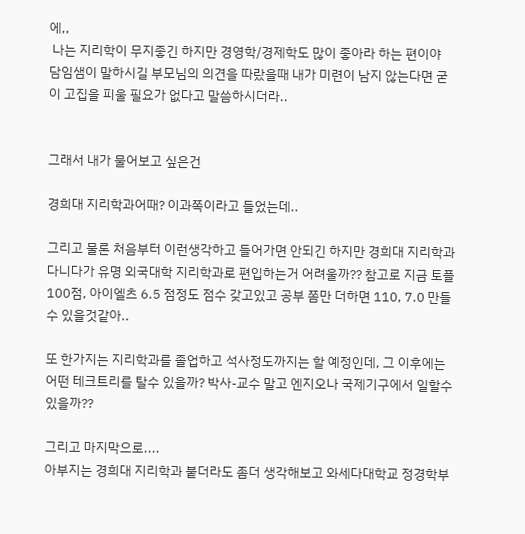에,,
 나는 지리학이 무지좋긴 하지만 경영학/경제학도 많이 좋아라 하는 편이야
담임샘이 말하시길 부모님의 의견을 따랐을때 내가 미련이 남지 않는다면 굳이 고집을 피울 필요가 없다고 말씀하시더라..


그래서 내가 물어보고 싶은건

경희대 지리학과어때? 이과쪽이라고 들었는데..

그리고 물론 처음부터 이런생각하고 들어가면 안되긴 하지만 경희대 지리학과 다니다가 유명 외국대학 지리학과로 편입하는거 어려울까?? 참고로 지금 토플100점, 아이엘츠 6.5 점정도 점수 갖고있고 공부 쫌만 더하면 110, 7.0 만들수 있을것같아..

또 한가지는 지리학과를 졸업하고 석사정도까지는 할 예정인데, 그 이후에는 어떤 테크트리를 탈수 있을까? 박사-교수 말고 엔지오나 국제기구에서 일할수 있을까??

그리고 마지막으로....
아부지는 경희대 지리학과 붙더라도 좀더 생각해보고 와세다대학교 정경학부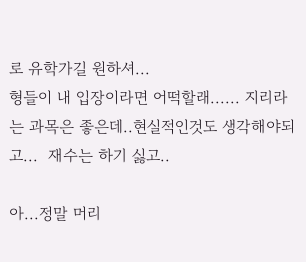로 유학가길 원하셔...
형들이 내 입장이라면 어떡할래...... 지리라는 과목은 좋은데..현실적인것도 생각해야되고...  재수는 하기 싫고..

아...정말 머리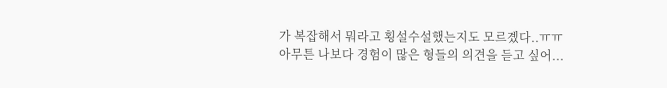가 복잡해서 뭐라고 횡설수설했는지도 모르곘다..ㅠㅠ
아무튼 나보다 경험이 많은 형들의 의견을 듣고 싶어...